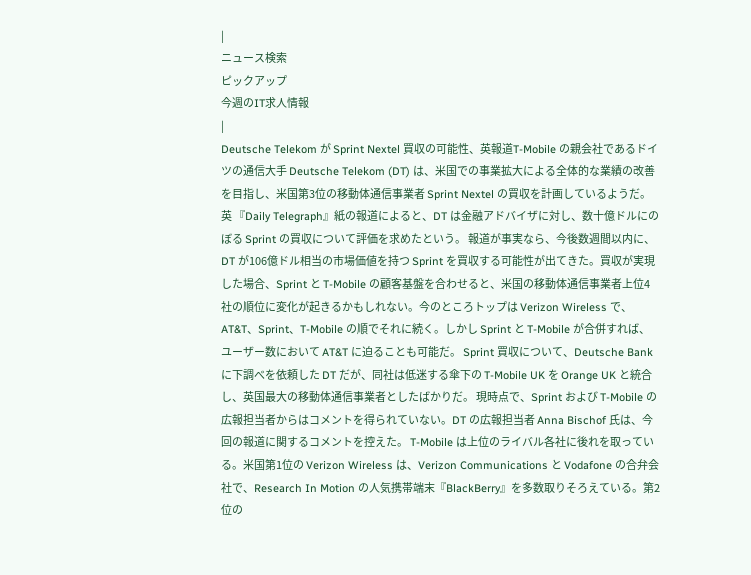|
ニュース検索
ピックアップ
今週のIT求人情報
|
Deutsche Telekom が Sprint Nextel 買収の可能性、英報道T-Mobile の親会社であるドイツの通信大手 Deutsche Telekom (DT) は、米国での事業拡大による全体的な業績の改善を目指し、米国第3位の移動体通信事業者 Sprint Nextel の買収を計画しているようだ。
英 『Daily Telegraph』紙の報道によると、DT は金融アドバイザに対し、数十億ドルにのぼる Sprint の買収について評価を求めたという。 報道が事実なら、今後数週間以内に、DT が106億ドル相当の市場価値を持つ Sprint を買収する可能性が出てきた。買収が実現した場合、Sprint と T-Mobile の顧客基盤を合わせると、米国の移動体通信事業者上位4社の順位に変化が起きるかもしれない。今のところトップは Verizon Wireless で、AT&T、Sprint、T-Mobile の順でそれに続く。しかし Sprint と T-Mobile が合併すれば、ユーザー数において AT&T に迫ることも可能だ。 Sprint 買収について、Deutsche Bank に下調べを依頼した DT だが、同社は低迷する傘下の T-Mobile UK を Orange UK と統合し、英国最大の移動体通信事業者としたばかりだ。 現時点で、Sprint および T-Mobile の広報担当者からはコメントを得られていない。DT の広報担当者 Anna Bischof 氏は、今回の報道に関するコメントを控えた。 T-Mobile は上位のライバル各社に後れを取っている。米国第1位の Verizon Wireless は、Verizon Communications と Vodafone の合弁会社で、Research In Motion の人気携帯端末『BlackBerry』を多数取りそろえている。第2位の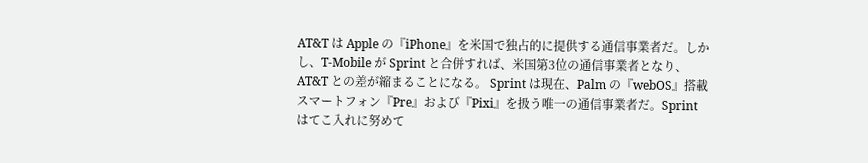AT&T は Apple の『iPhone』を米国で独占的に提供する通信事業者だ。しかし、T-Mobile が Sprint と合併すれば、米国第3位の通信事業者となり、AT&T との差が縮まることになる。 Sprint は現在、Palm の『webOS』搭載スマートフォン『Pre』および『Pixi』を扱う唯一の通信事業者だ。Sprint はてこ入れに努めて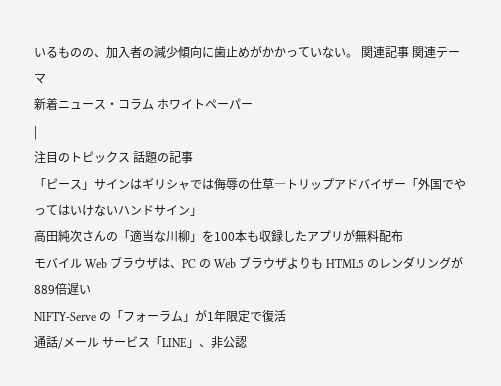いるものの、加入者の減少傾向に歯止めがかかっていない。 関連記事 関連テーマ
新着ニュース・コラム ホワイトペーパー
|
注目のトピックス 話題の記事
「ピース」サインはギリシャでは侮辱の仕草―トリップアドバイザー「外国でやってはいけないハンドサイン」
高田純次さんの「適当な川柳」を100本も収録したアプリが無料配布
モバイル Web ブラウザは、PC の Web ブラウザよりも HTML5 のレンダリングが889倍遅い
NIFTY-Serve の「フォーラム」が1年限定で復活
通話/メール サービス「LINE」、非公認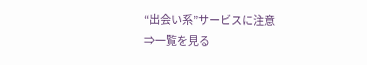“出会い系”サービスに注意
⇒一覧を見る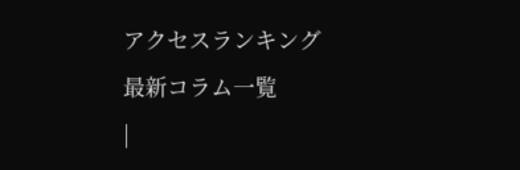アクセスランキング
最新コラム一覧
|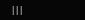|||